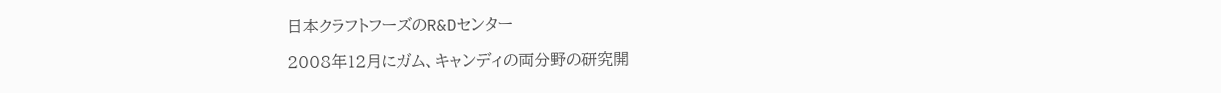日本クラフトフーズのR&Dセンター

2008年12月にガム、キャンディの両分野の研究開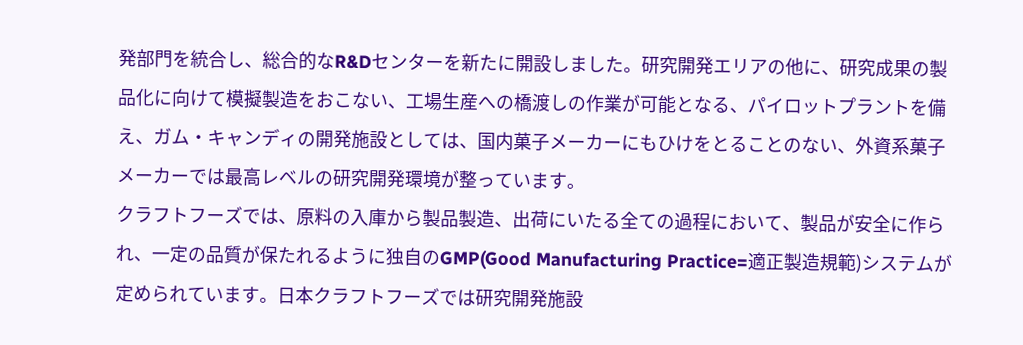発部門を統合し、総合的なR&Dセンターを新たに開設しました。研究開発エリアの他に、研究成果の製品化に向けて模擬製造をおこない、工場生産への橋渡しの作業が可能となる、パイロットプラントを備え、ガム・キャンディの開発施設としては、国内菓子メーカーにもひけをとることのない、外資系菓子メーカーでは最高レベルの研究開発環境が整っています。
クラフトフーズでは、原料の入庫から製品製造、出荷にいたる全ての過程において、製品が安全に作られ、一定の品質が保たれるように独自のGMP(Good Manufacturing Practice=適正製造規範)システムが定められています。日本クラフトフーズでは研究開発施設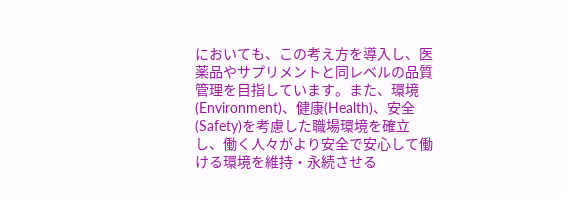においても、この考え方を導入し、医薬品やサプリメントと同レベルの品質管理を目指しています。また、環境(Environment)、健康(Health)、安全(Safety)を考慮した職場環境を確立し、働く人々がより安全で安心して働ける環境を維持・永続させる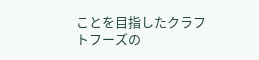ことを目指したクラフトフーズの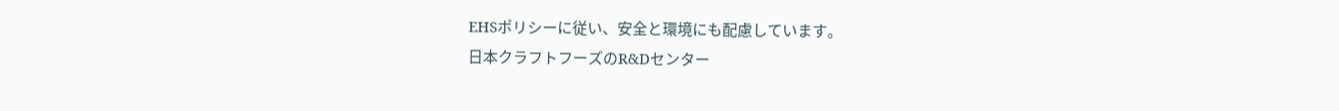EHSポリシーに従い、安全と環境にも配慮しています。
日本クラフトフーズのR&Dセンター